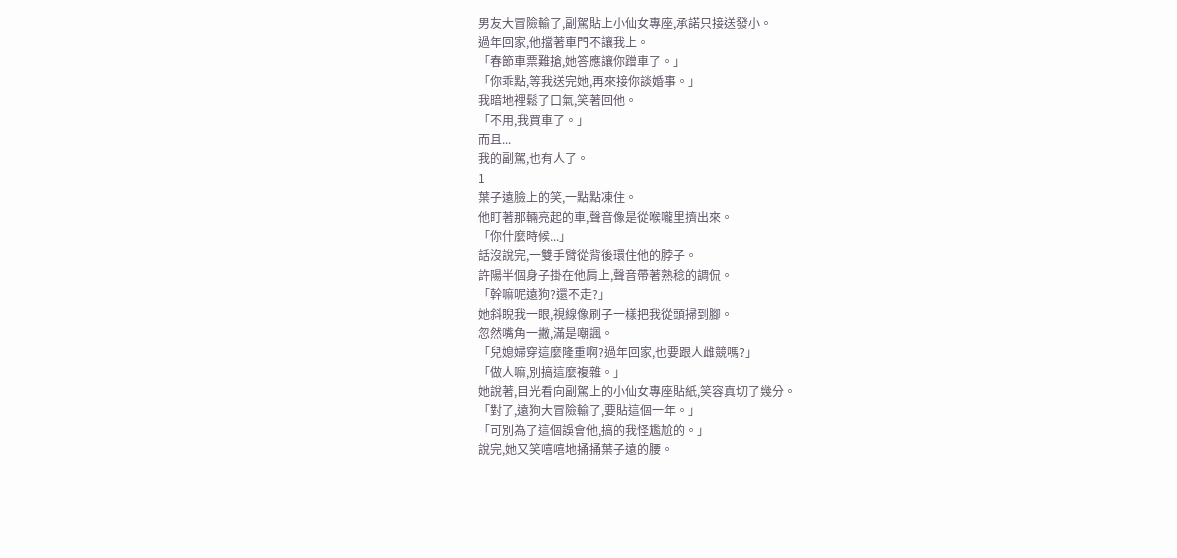男友大冒險輸了,副駕貼上小仙女專座,承諾只接送發小。
過年回家,他擋著車門不讓我上。
「春節車票難搶,她答應讓你蹭車了。」
「你乖點,等我送完她,再來接你談婚事。」
我暗地裡鬆了口氣,笑著回他。
「不用,我買車了。」
而且...
我的副駕,也有人了。
1
葉子遠臉上的笑,一點點凍住。
他盯著那輛亮起的車,聲音像是從喉嚨里擠出來。
「你什麼時候...」
話沒說完,一雙手臂從背後環住他的脖子。
許陽半個身子掛在他肩上,聲音帶著熟稔的調侃。
「幹嘛呢遠狗?還不走?」
她斜睨我一眼,視線像刷子一樣把我從頭掃到腳。
忽然嘴角一撇,滿是嘲諷。
「兒媳婦穿這麼隆重啊?過年回家,也要跟人雌競嗎?」
「做人嘛,別搞這麼複雜。」
她說著,目光看向副駕上的小仙女專座貼紙,笑容真切了幾分。
「對了,遠狗大冒險輸了,要貼這個一年。」
「可別為了這個誤會他,搞的我怪尷尬的。」
說完,她又笑嘻嘻地捅捅葉子遠的腰。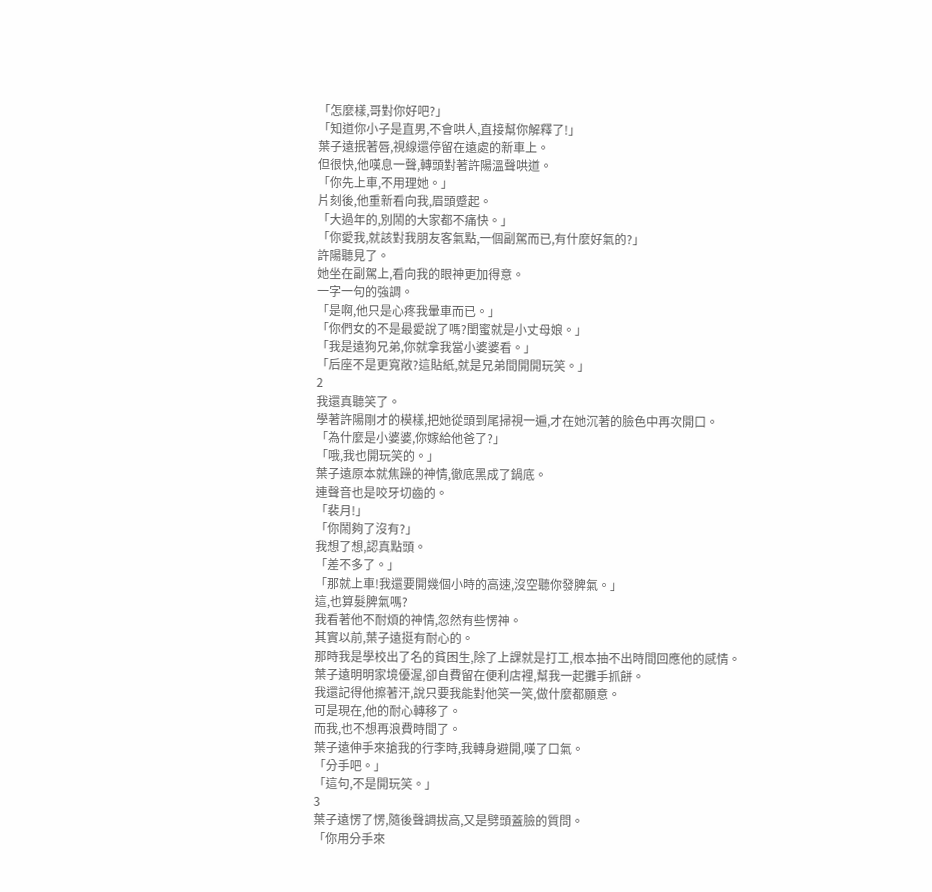「怎麼樣,哥對你好吧?」
「知道你小子是直男,不會哄人,直接幫你解釋了!」
葉子遠抿著唇,視線還停留在遠處的新車上。
但很快,他嘆息一聲,轉頭對著許陽溫聲哄道。
「你先上車,不用理她。」
片刻後,他重新看向我,眉頭蹙起。
「大過年的,別鬧的大家都不痛快。」
「你愛我,就該對我朋友客氣點,一個副駕而已,有什麼好氣的?」
許陽聽見了。
她坐在副駕上,看向我的眼神更加得意。
一字一句的強調。
「是啊,他只是心疼我暈車而已。」
「你們女的不是最愛說了嗎?閨蜜就是小丈母娘。」
「我是遠狗兄弟,你就拿我當小婆婆看。」
「后座不是更寬敞?這貼紙,就是兄弟間開開玩笑。」
2
我還真聽笑了。
學著許陽剛才的模樣,把她從頭到尾掃視一遍,才在她沉著的臉色中再次開口。
「為什麼是小婆婆,你嫁給他爸了?」
「哦,我也開玩笑的。」
葉子遠原本就焦躁的神情,徹底黑成了鍋底。
連聲音也是咬牙切齒的。
「裴月!」
「你鬧夠了沒有?」
我想了想,認真點頭。
「差不多了。」
「那就上車!我還要開幾個小時的高速,沒空聽你發脾氣。」
這,也算髮脾氣嗎?
我看著他不耐煩的神情,忽然有些愣神。
其實以前,葉子遠挺有耐心的。
那時我是學校出了名的貧困生,除了上課就是打工,根本抽不出時間回應他的感情。
葉子遠明明家境優渥,卻自費留在便利店裡,幫我一起攤手抓餅。
我還記得他擦著汗,說只要我能對他笑一笑,做什麼都願意。
可是現在,他的耐心轉移了。
而我,也不想再浪費時間了。
葉子遠伸手來搶我的行李時,我轉身避開,嘆了口氣。
「分手吧。」
「這句,不是開玩笑。」
3
葉子遠愣了愣,隨後聲調拔高,又是劈頭蓋臉的質問。
「你用分手來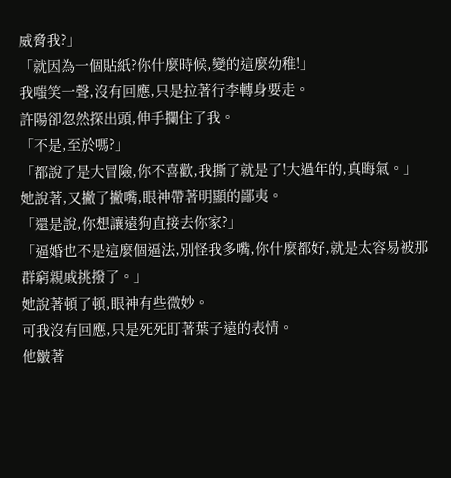威脅我?」
「就因為一個貼紙?你什麼時候,變的這麼幼稚!」
我嗤笑一聲,沒有回應,只是拉著行李轉身要走。
許陽卻忽然探出頭,伸手攔住了我。
「不是,至於嗎?」
「都說了是大冒險,你不喜歡,我撕了就是了!大過年的,真晦氣。」
她說著,又撇了撇嘴,眼神帶著明顯的鄙夷。
「還是說,你想讓遠狗直接去你家?」
「逼婚也不是這麼個逼法,別怪我多嘴,你什麼都好,就是太容易被那群窮親戚挑撥了。」
她說著頓了頓,眼神有些微妙。
可我沒有回應,只是死死盯著葉子遠的表情。
他皺著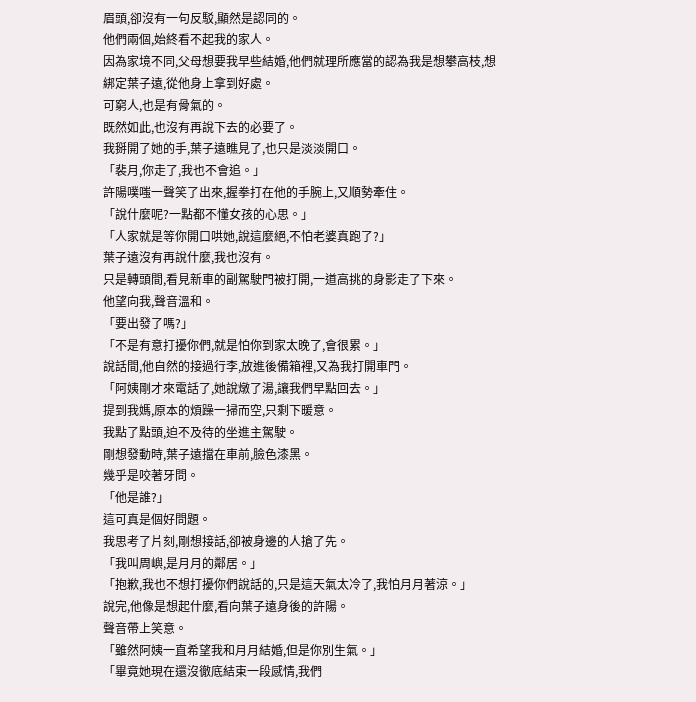眉頭,卻沒有一句反駁,顯然是認同的。
他們兩個,始終看不起我的家人。
因為家境不同,父母想要我早些結婚,他們就理所應當的認為我是想攀高枝,想綁定葉子遠,從他身上拿到好處。
可窮人,也是有骨氣的。
既然如此,也沒有再說下去的必要了。
我掰開了她的手,葉子遠瞧見了,也只是淡淡開口。
「裴月,你走了,我也不會追。」
許陽噗嗤一聲笑了出來,握拳打在他的手腕上,又順勢牽住。
「說什麼呢?一點都不懂女孩的心思。」
「人家就是等你開口哄她,說這麼絕,不怕老婆真跑了?」
葉子遠沒有再說什麼,我也沒有。
只是轉頭間,看見新車的副駕駛門被打開,一道高挑的身影走了下來。
他望向我,聲音溫和。
「要出發了嗎?」
「不是有意打擾你們,就是怕你到家太晚了,會很累。」
說話間,他自然的接過行李,放進後備箱裡,又為我打開車門。
「阿姨剛才來電話了,她說燉了湯,讓我們早點回去。」
提到我媽,原本的煩躁一掃而空,只剩下暖意。
我點了點頭,迫不及待的坐進主駕駛。
剛想發動時,葉子遠擋在車前,臉色漆黑。
幾乎是咬著牙問。
「他是誰?」
這可真是個好問題。
我思考了片刻,剛想接話,卻被身邊的人搶了先。
「我叫周嶼,是月月的鄰居。」
「抱歉,我也不想打擾你們說話的,只是這天氣太冷了,我怕月月著涼。」
說完,他像是想起什麼,看向葉子遠身後的許陽。
聲音帶上笑意。
「雖然阿姨一直希望我和月月結婚,但是你別生氣。」
「畢竟她現在還沒徹底結束一段感情,我們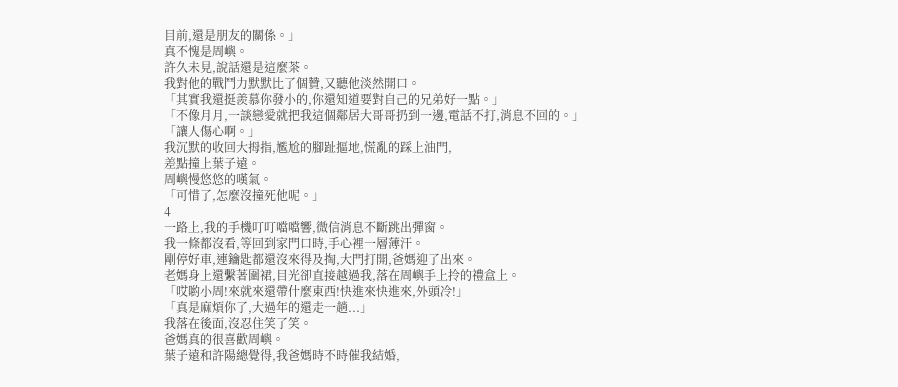目前,還是朋友的關係。」
真不愧是周嶼。
許久未見,說話還是這麼茶。
我對他的戰鬥力默默比了個贊,又聽他淡然開口。
「其實我還挺羨慕你發小的,你還知道要對自己的兄弟好一點。」
「不像月月,一談戀愛就把我這個鄰居大哥哥扔到一邊,電話不打,消息不回的。」
「讓人傷心啊。」
我沉默的收回大拇指,尷尬的腳趾摳地,慌亂的踩上油門,
差點撞上葉子遠。
周嶼慢悠悠的嘆氣。
「可惜了,怎麼沒撞死他呢。」
4
一路上,我的手機叮叮噹噹響,微信消息不斷跳出彈窗。
我一條都沒看,等回到家門口時,手心裡一層薄汗。
剛停好車,連鑰匙都還沒來得及掏,大門打開,爸媽迎了出來。
老媽身上還繫著圍裙,目光卻直接越過我,落在周嶼手上拎的禮盒上。
「哎喲小周!來就來還帶什麼東西!快進來快進來,外頭冷!」
「真是麻煩你了,大過年的還走一趟...」
我落在後面,沒忍住笑了笑。
爸媽真的很喜歡周嶼。
葉子遠和許陽總覺得,我爸媽時不時催我結婚,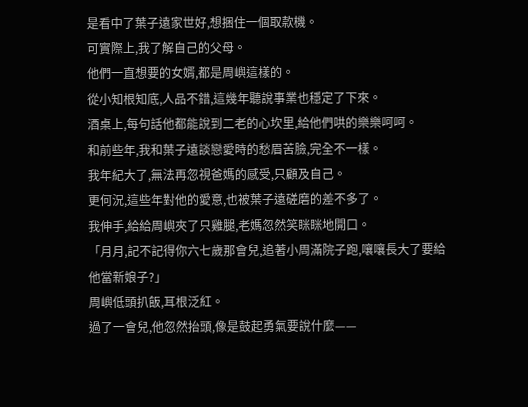是看中了葉子遠家世好,想捆住一個取款機。
可實際上,我了解自己的父母。
他們一直想要的女婿,都是周嶼這樣的。
從小知根知底,人品不錯,這幾年聽說事業也穩定了下來。
酒桌上,每句話他都能說到二老的心坎里,給他們哄的樂樂呵呵。
和前些年,我和葉子遠談戀愛時的愁眉苦臉,完全不一樣。
我年紀大了,無法再忽視爸媽的感受,只顧及自己。
更何況,這些年對他的愛意,也被葉子遠磋磨的差不多了。
我伸手,給給周嶼夾了只雞腿,老媽忽然笑眯眯地開口。
「月月,記不記得你六七歲那會兒,追著小周滿院子跑,嚷嚷長大了要給他當新娘子?」
周嶼低頭扒飯,耳根泛紅。
過了一會兒,他忽然抬頭,像是鼓起勇氣要說什麼——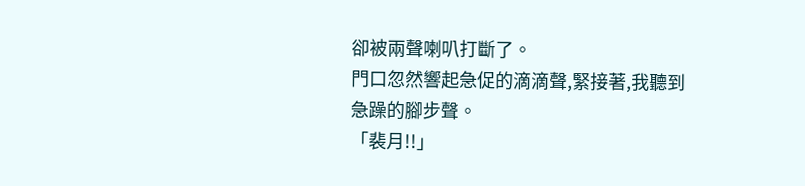卻被兩聲喇叭打斷了。
門口忽然響起急促的滴滴聲,緊接著,我聽到急躁的腳步聲。
「裴月!!」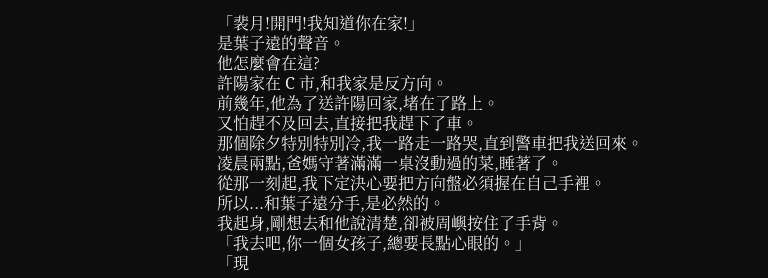「裴月!開門!我知道你在家!」
是葉子遠的聲音。
他怎麼會在這?
許陽家在 C 市,和我家是反方向。
前幾年,他為了送許陽回家,堵在了路上。
又怕趕不及回去,直接把我趕下了車。
那個除夕特別特別冷,我一路走一路哭,直到警車把我送回來。
凌晨兩點,爸媽守著滿滿一桌沒動過的菜,睡著了。
從那一刻起,我下定決心要把方向盤必須握在自己手裡。
所以...和葉子遠分手,是必然的。
我起身,剛想去和他說清楚,卻被周嶼按住了手背。
「我去吧,你一個女孩子,總要長點心眼的。」
「現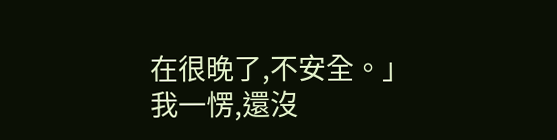在很晚了,不安全。」
我一愣,還沒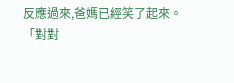反應過來,爸媽已經笑了起來。
「對對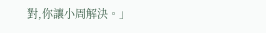對,你讓小周解決。」